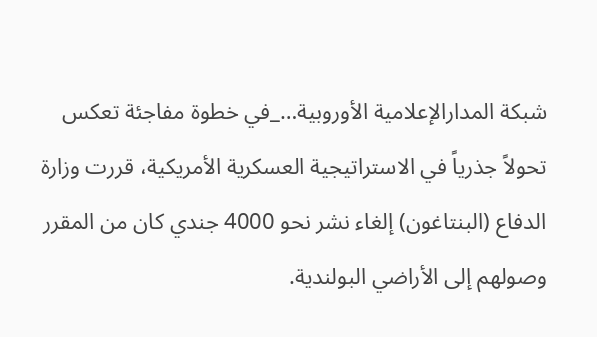شبكة المدارالإعلامية الأوروبية…_في خطوة مفاجئة تعكس تحولاً جذرياً في الاستراتيجية العسكرية الأمريكية، قررت وزارة الدفاع (البنتاغون) إلغاء نشر نحو 4000 جندي كان من المقرر وصولهم إلى الأراضي البولندية.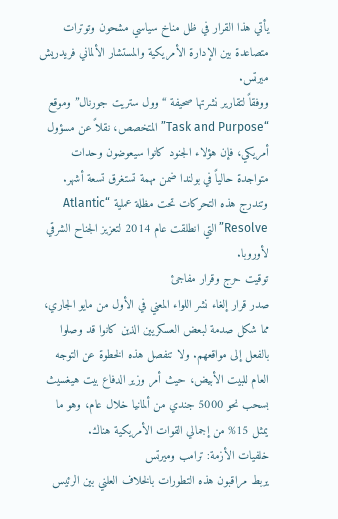يأتي هذا القرار في ظل مناخ سياسي مشحون وتوترات متصاعدة بين الإدارة الأمريكية والمستشار الألماني فريدريش ميرتس.
ووفقاً لتقارير نشرتها صحيفة “وول ستريت جورنال” وموقع “Task and Purpose” المتخصص، نقلاً عن مسؤول أمريكي، فإن هؤلاء الجنود كانوا سيعوضون وحدات متواجدة حالياً في بولندا ضمن مهمة تستغرق تسعة أشهر. وتندرج هذه التحركات تحت مظلة عملية “Atlantic Resolve” التي انطلقت عام 2014 لتعزيز الجناح الشرقي لأوروبا.
توقيت حرج وقرار مفاجئ
صدر قرار إلغاء نشر اللواء المعني في الأول من مايو الجاري، مما شكل صدمة لبعض العسكريين الذين كانوا قد وصلوا بالفعل إلى مواقعهم. ولا تنفصل هذه الخطوة عن التوجه العام للبيت الأبيض، حيث أمر وزير الدفاع بيت هيغسيث بسحب نحو 5000 جندي من ألمانيا خلال عام، وهو ما يمثل 15% من إجمالي القوات الأمريكية هناك.
خلفيات الأزمة: ترامب وميرتس
يربط مراقبون هذه التطورات بالخلاف العلني بين الرئيس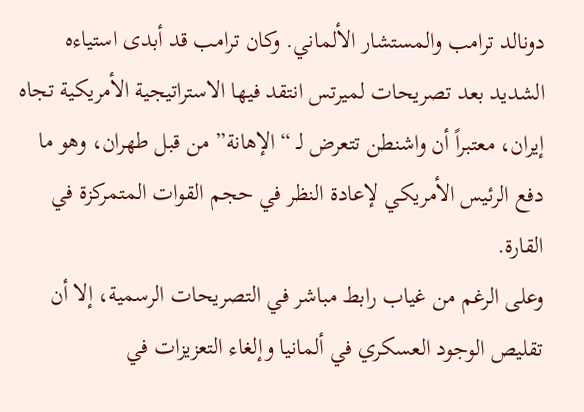دونالد ترامب والمستشار الألماني. وكان ترامب قد أبدى استياءه الشديد بعد تصريحات لميرتس انتقد فيها الاستراتيجية الأمريكية تجاه إيران، معتبراً أن واشنطن تتعرض لـ “الإهانة” من قبل طهران، وهو ما دفع الرئيس الأمريكي لإعادة النظر في حجم القوات المتمركزة في القارة.
وعلى الرغم من غياب رابط مباشر في التصريحات الرسمية، إلا أن تقليص الوجود العسكري في ألمانيا وإلغاء التعزيزات في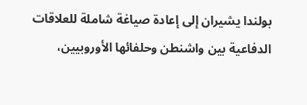بولندا يشيران إلى إعادة صياغة شاملة للعلاقات الدفاعية بين واشنطن وحلفائها الأوروبيين،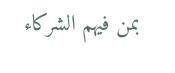بمن فيهم الشركاء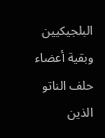البلجيكيين وبقية أعضاء حلف الناتو الذين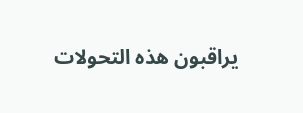يراقبون هذه التحولات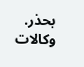بحذر.
وكالات